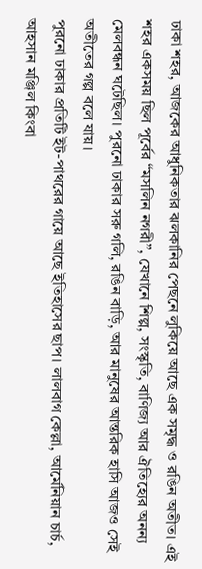ঢাকা শহর, আজকের আধুনিকতার ঝলকানির পেছনে লুকিয়ে আছে এক সমৃদ্ধ ও রঙিন অতীত। এই শহর একসময় ছিল পূর্বের “মসলিন নগরী”, যেখানে শিল্প, সংস্কৃতি, বাণিজ্য আর ঐতিহ্যের অনন্য মেলবন্ধন ঘটেছিল। পুরনো ঢাকার সরু গলি, রঙিন বাড়ি, আর মানুষের আন্তরিক হাসি আজও সেই অতীতের গল্প বলে যায়।
পুরনো ঢাকার প্রতিটি ইট-পাথরের গায়ে আছে ইতিহাসের ছাপ। লালবাগ কেল্লা, আর্মেনিয়ান চার্চ, আহসান মঞ্জিল কিংবা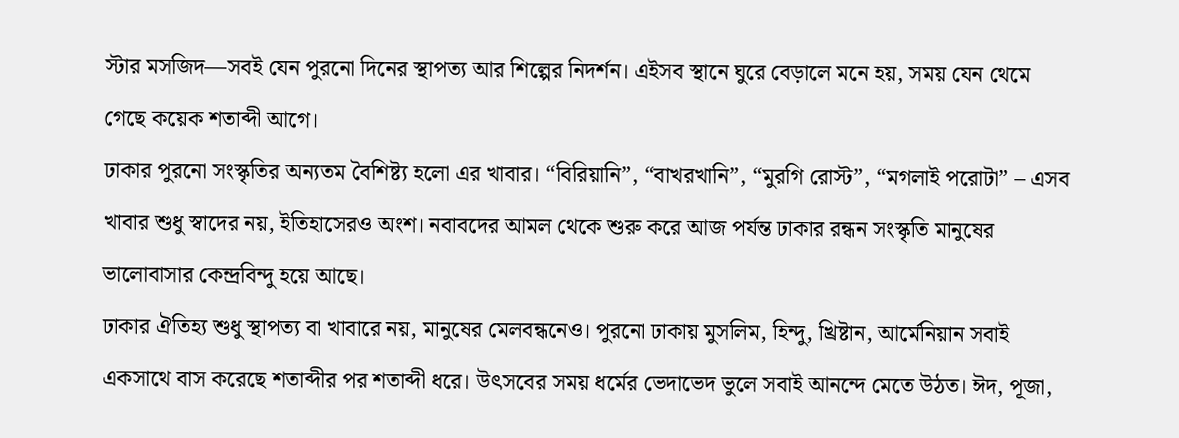স্টার মসজিদ—সবই যেন পুরনো দিনের স্থাপত্য আর শিল্পের নিদর্শন। এইসব স্থানে ঘুরে বেড়ালে মনে হয়, সময় যেন থেমে গেছে কয়েক শতাব্দী আগে।
ঢাকার পুরনো সংস্কৃতির অন্যতম বৈশিষ্ট্য হলো এর খাবার। “বিরিয়ানি”, “বাখরখানি”, “মুরগি রোস্ট”, “মগলাই পরোটা” – এসব খাবার শুধু স্বাদের নয়, ইতিহাসেরও অংশ। নবাবদের আমল থেকে শুরু করে আজ পর্যন্ত ঢাকার রন্ধন সংস্কৃতি মানুষের ভালোবাসার কেন্দ্রবিন্দু হয়ে আছে।
ঢাকার ঐতিহ্য শুধু স্থাপত্য বা খাবারে নয়, মানুষের মেলবন্ধনেও। পুরনো ঢাকায় মুসলিম, হিন্দু, খ্রিষ্টান, আর্মেনিয়ান সবাই একসাথে বাস করেছে শতাব্দীর পর শতাব্দী ধরে। উৎসবের সময় ধর্মের ভেদাভেদ ভুলে সবাই আনন্দে মেতে উঠত। ঈদ, পূজা,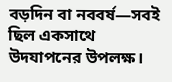বড়দিন বা নববর্ষ—সবই ছিল একসাথে উদযাপনের উপলক্ষ।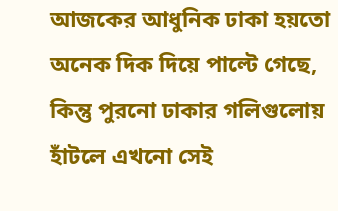আজকের আধুনিক ঢাকা হয়তো অনেক দিক দিয়ে পাল্টে গেছে, কিন্তু পুরনো ঢাকার গলিগুলোয় হাঁটলে এখনো সেই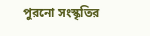পুরনো সংস্কৃতির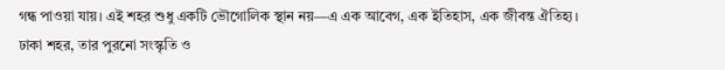গন্ধ পাওয়া যায়। এই শহর শুধু একটি ভৌগোলিক স্থান নয়—এ এক আবেগ, এক ইতিহাস, এক জীবন্ত ঐতিহ্য।
ঢাকা শহর, তার পুরনো সংস্কৃতি ও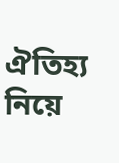ঐতিহ্য নিয়ে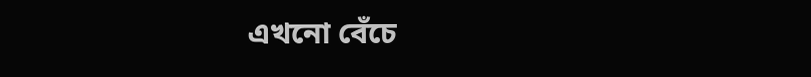এখনো বেঁচে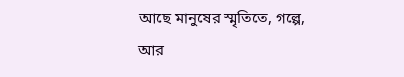আছে মানুষের স্মৃতিতে, গল্পে, আর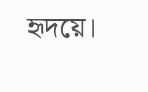হৃদয়ে।